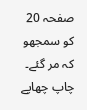صفحہ 20
کو سمجھو کہ مر گئے۔
چاپ چھاپے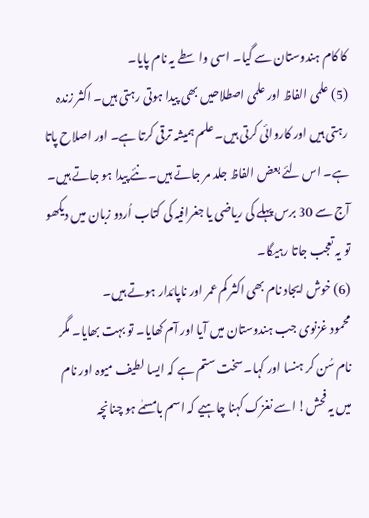کا کام ہندوستان سے گیا۔ اسی واسطے یہ نام پایا۔
(5) علمی الفاظ اور علمی اصطلاحیں بھی پیدا ہوتی رہتی ہیں۔ اکثر زندہ رہتی ہیں اور کاروائی کرتی ہیں۔ علم ہمیشہ ترقی کرتا ہے۔ اور اصلاح پاتا ہے۔ اس لئے بعض الفاظ جلد مر جاتے ہیں۔ نئے پیدا ہو جاتے ہیں۔ آج سے 30 برس پہلے کی ریاضی یا جغرافیہ کی کتاب اُردو زبان میں دیکھو تو یہ تعجب جاتا رہیگا۔
(6) خوش ایجاد نام بھی اکثر کم عمر اور ناپائدار ہوتے ہیں۔
محمود غزنوی جب ہندوستان میں آیا اور آم کھایا۔ تو بہت بھایا۔ مگر نام سُن کر ہنسا اور کہا۔ سخت ستم ہے کہ ایسا لطیف میوہ اور نام میں یہ فحش! اسے نغزک کہنا چاہیے کہ اسم بامسمٰے ہو چنانچہ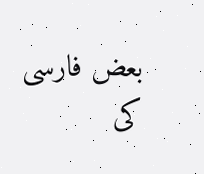بعض فارسی کی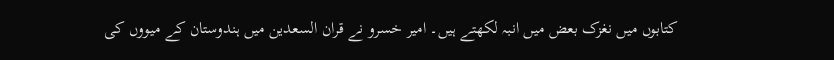کتابوں میں نغزک بعض میں انبہ لکھتے ہیں۔ امیر خسرو نے قران السعدین میں ہندوستان کے میووں کی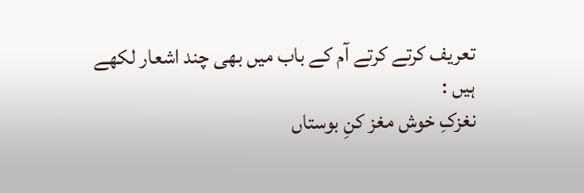تعریف کرتے کرتے آم کے باب میں بھی چند اشعار لکھے ہیں :
نغزکِ خوش مغز کنِ بوستاں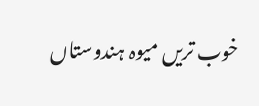خوب تریں میوہ ہندوستاں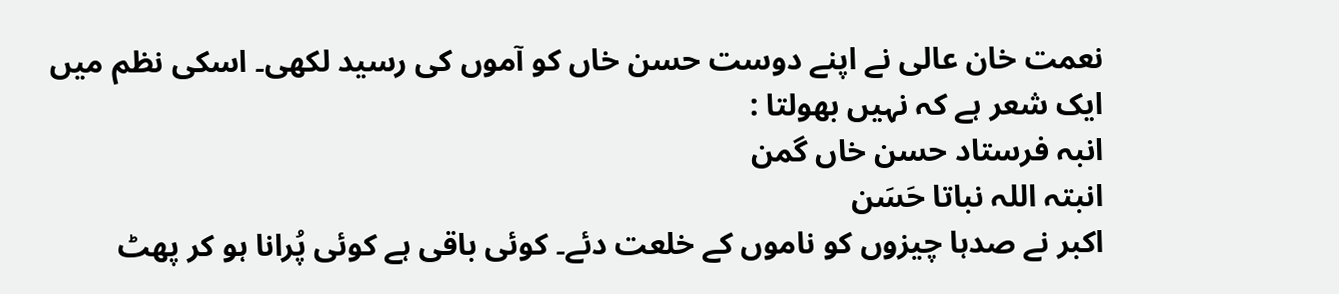نعمت خان عالی نے اپنے دوست حسن خاں کو آموں کی رسید لکھی۔ اسکی نظم میں ایک شعر ہے کہ نہیں بھولتا :
انبہ فرستاد حسن خاں گمن
انبتہ اللہ نباتا حَسَن
اکبر نے صدہا چیزوں کو ناموں کے خلعت دئے۔ کوئی باقی ہے کوئی پُرانا ہو کر پھٹ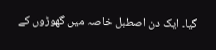گیا۔ ایک دن اصطبل خاصہ میں گھوڑوں کے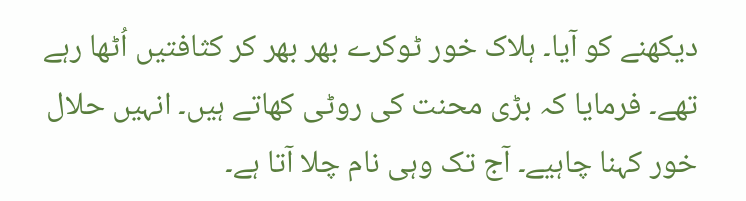دیکھنے کو آیا۔ ہلاک خور ٹوکرے بھر بھر کر کثافتیں اُٹھا رہے تھے۔ فرمایا کہ بڑی محنت کی روٹی کھاتے ہیں۔ انہیں حلال خور کہنا چاہیے۔ آج تک وہی نام چلا آتا ہے۔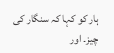ہار کو کہا کہ سنگار کی چیز۔ اور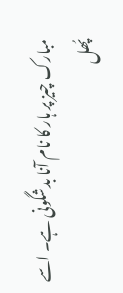مبارک چیز پر ہار کا نام آنا بدشگونی ہے۔ اسے پُھل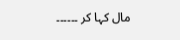مال کہا کر ۔۔۔۔۔۔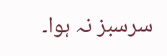سرسبز نہ ہوا۔